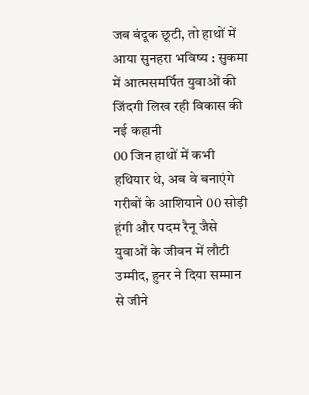जब बंदूक छूटी, तो हाथों में आया सुनहरा भविष्य : सुकमा में आत्मसमर्पित युवाओं की जिंदगी लिख रही विकास की नई कहानी
00 जिन हाथों में कभी हथियार थे, अब वे बनाएंगे गरीबों के आशियाने 00 सोड़ी हूंगी और पदम रैनू जैसे युवाओं के जीवन में लौटी उम्मीद, हुनर ने दिया सम्मान से जीने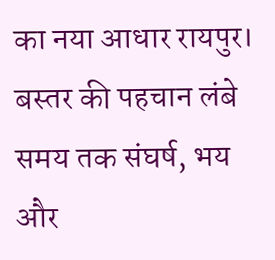का नया आधार रायपुर। बस्तर की पहचान लंबे समय तक संघर्ष, भय और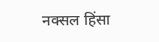नक्सल हिंसा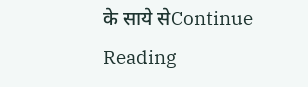के साये सेContinue Reading